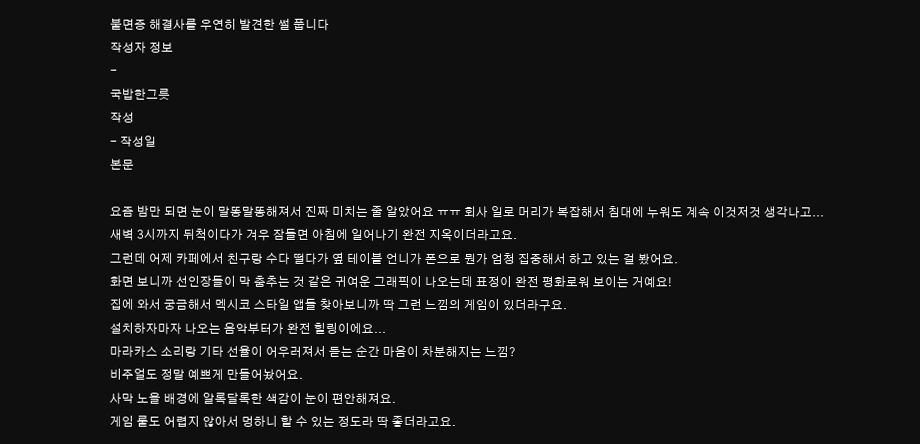불면증 해결사를 우연히 발견한 썰 풉니다
작성자 정보
-
국밥한그릇
작성
- 작성일
본문

요즘 밤만 되면 눈이 말똥말똥해져서 진짜 미치는 줄 알았어요 ㅠㅠ 회사 일로 머리가 복잡해서 침대에 누워도 계속 이것저것 생각나고...
새벽 3시까지 뒤척이다가 겨우 잠들면 아침에 일어나기 완전 지옥이더라고요.
그런데 어제 카페에서 친구랑 수다 떨다가 옆 테이블 언니가 폰으로 뭔가 엄청 집중해서 하고 있는 걸 봤어요.
화면 보니까 선인장들이 막 춤추는 것 같은 귀여운 그래픽이 나오는데 표정이 완전 평화로워 보이는 거예요!
집에 와서 궁금해서 멕시코 스타일 앱들 찾아보니까 딱 그런 느낌의 게임이 있더라구요.
설치하자마자 나오는 음악부터가 완전 힐링이에요...
마라카스 소리랑 기타 선율이 어우러져서 듣는 순간 마음이 차분해지는 느낌?
비주얼도 정말 예쁘게 만들어놨어요.
사막 노을 배경에 알록달록한 색감이 눈이 편안해져요.
게임 룰도 어렵지 않아서 멍하니 할 수 있는 정도라 딱 좋더라고요.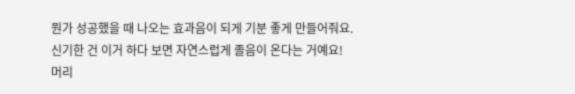뭔가 성공했을 때 나오는 효과음이 되게 기분 좋게 만들어줘요.
신기한 건 이거 하다 보면 자연스럽게 졸음이 온다는 거예요!
머리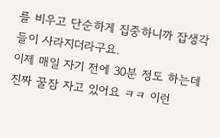를 비우고 단순하게 집중하니까 잡생각들이 사라지더라구요.
이제 매일 자기 전에 30분 정도 하는데 진짜 꿀잠 자고 있어요 ㅋㅋ 이런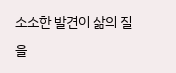소소한 발견이 삶의 질을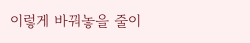이렇게 바꿔놓을 줄이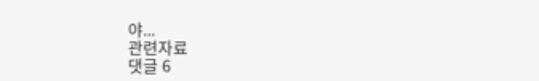야...
관련자료
댓글 6